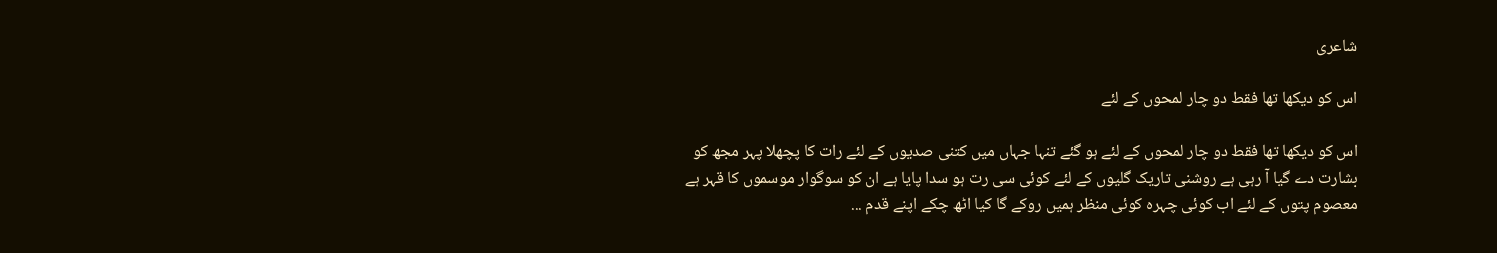شاعری

اس کو دیکھا تھا فقط دو چار لمحوں کے لئے

اس کو دیکھا تھا فقط دو چار لمحوں کے لئے ہو گئے تنہا جہاں میں کتنی صدیوں کے لئے رات کا پچھلا پہر مجھ کو بشارت دے گیا آ رہی ہے روشنی تاریک گلیوں کے لئے کوئی سی رت ہو سدا پایا ہے ان کو سوگوار موسموں کا قہر ہے معصوم پتوں کے لئے اب کوئی چہرہ کوئی منظر ہمیں روکے گا کیا اٹھ چکے اپنے قدم ...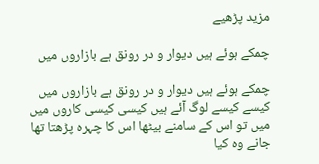مزید پڑھیے

چمکے ہوئے ہیں دیوار و در رونق ہے بازاروں میں

چمکے ہوئے ہیں دیوار و در رونق ہے بازاروں میں کیسے کیسے لوگ آئے ہیں کیسی کیسی کاروں میں میں تو اس کے سامنے بیٹھا اس کا چہرہ پڑھتا تھا جانے وہ کیا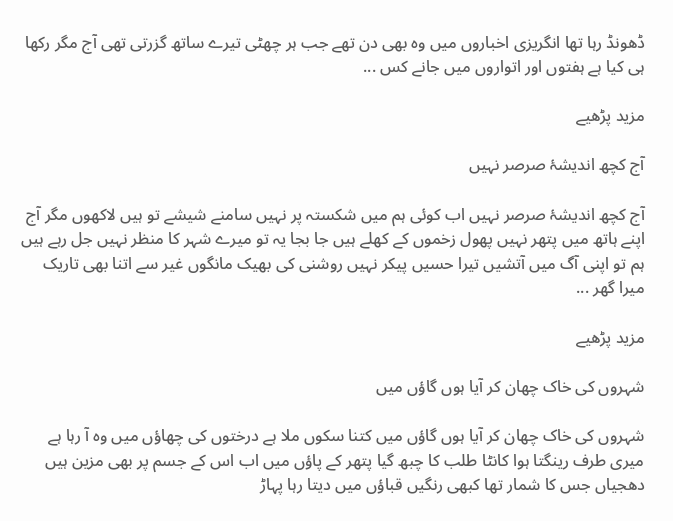ڈھونڈ رہا تھا انگریزی اخباروں میں وہ بھی دن تھے جب ہر چھٹی تیرے ساتھ گزرتی تھی آج مگر رکھا ہی کیا ہے ہفتوں اور اتواروں میں جانے کس ...

مزید پڑھیے

آج کچھ اندیشۂ صرصر نہیں

آج کچھ اندیشۂ صرصر نہیں اب کوئی ہم میں شکستہ پر نہیں سامنے شیشے تو ہیں لاکھوں مگر آج اپنے ہاتھ میں پتھر نہیں پھول زخموں کے کھلے ہیں جا بجا یہ تو میرے شہر کا منظر نہیں جل رہے ہیں ہم تو اپنی آگ میں آتشیں تیرا حسیں پیکر نہیں روشنی کی بھیک مانگوں غیر سے اتنا بھی تاریک میرا گھر ...

مزید پڑھیے

شہروں کی خاک چھان کر آیا ہوں گاؤں میں

شہروں کی خاک چھان کر آیا ہوں گاؤں میں کتنا سکوں ملا ہے درختوں کی چھاؤں میں وہ آ رہا ہے میری طرف رینگتا ہوا کانٹا طلب کا چبھ گیا پتھر کے پاؤں میں اب اس کے جسم پر بھی مزین ہیں دھجیاں جس کا شمار تھا کبھی رنگیں قباؤں میں دیتا رہا پہاڑ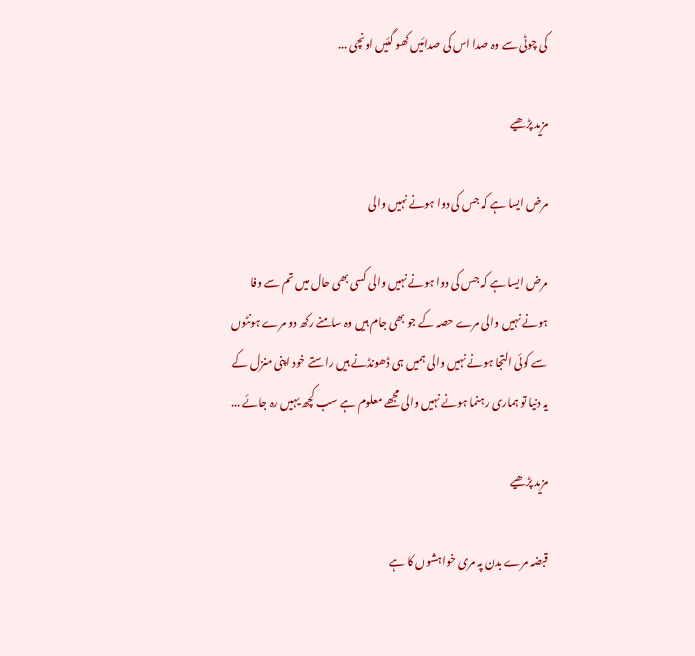کی چوٹی سے وہ صدا اس کی صدائیں کھو گئیں اونچی ...

مزید پڑھیے

مرض ایسا ہے کہ جس کی دوا ہونے نہیں والی

مرض ایسا ہے کہ جس کی دوا ہونے نہیں والی کسی بھی حال میں تم سے وفا ہونے نہیں والی مرے حصہ کے جو بھی جام ہیں وہ سامنے رکھ دو مرے ہونٹوں سے کوئی التجا ہونے نہیں والی ہمیں ہی ڈھونڈنے ہیں راستے خود اپنی منزل کے یہ دنیا تو ہماری رہنما ہونے نہیں والی مجھے معلوم ہے سب کچھ یہیں رہ جائے ...

مزید پڑھیے

قبضہ مرے بدن پہ مری خواہشوں کا ہے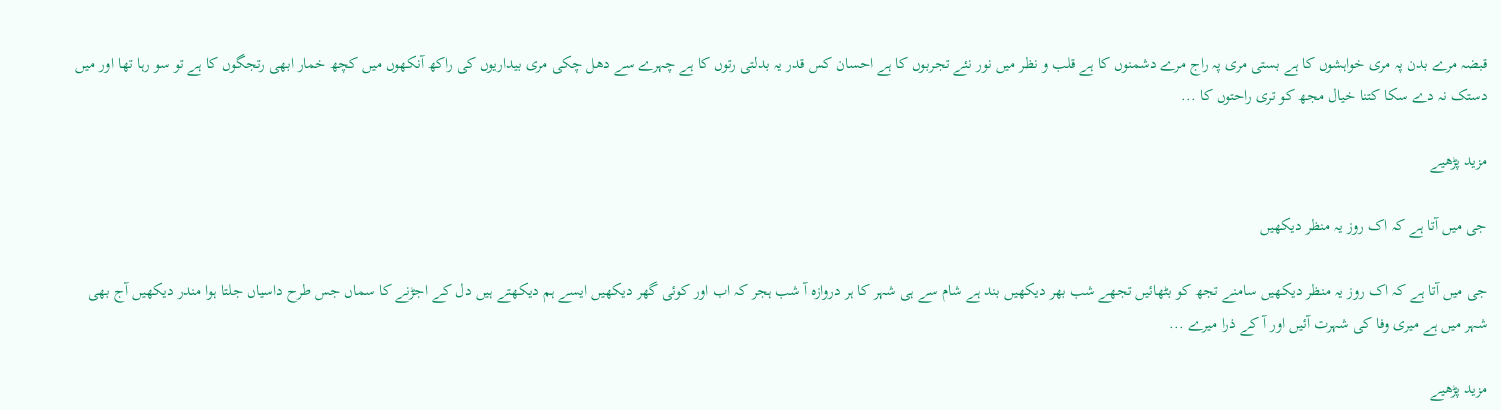قبضہ مرے بدن پہ مری خواہشوں کا ہے بستی مری پہ راج مرے دشمنوں کا ہے قلب و نظر میں نور نئے تجربوں کا ہے احسان کس قدر یہ بدلتی رتوں کا ہے چہرے سے دھل چکی مری بیداریوں کی راکھ آنکھوں میں کچھ خمار ابھی رتجگوں کا ہے تو سو رہا تھا اور میں دستک نہ دے سکا کتنا خیال مجھ کو تری راحتوں کا ...

مزید پڑھیے

جی میں آتا ہے کہ اک روز یہ منظر دیکھیں

جی میں آتا ہے کہ اک روز یہ منظر دیکھیں سامنے تجھ کو بٹھائیں تجھے شب بھر دیکھیں بند ہے شام سے ہی شہر کا ہر دروازہ آ شب ہجر کہ اب اور کوئی گھر دیکھیں ایسے ہم دیکھتے ہیں دل کے اجڑنے کا سماں جس طرح داسیاں جلتا ہوا مندر دیکھیں آج بھی شہر میں ہے میری وفا کی شہرت آئیں اور آ کے ذرا میرے ...

مزید پڑھیے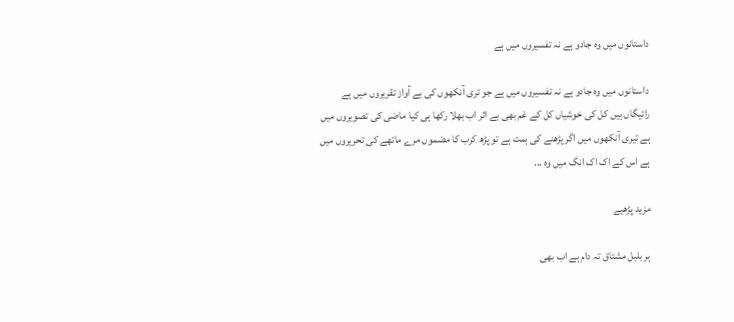داستانوں میں وہ جادو ہے نہ تفسیروں میں ہے

داستانوں میں وہ جادو ہے نہ تفسیروں میں ہے جو تری آنکھوں کی بے آواز تقریروں میں ہے رائیگاں ہیں کل کی خوشیاں کل کے غم بھی بے اثر اب بھلا رکھا ہی کیا ماضی کی تصویروں میں ہے تیری آنکھوں میں اگر پڑھنے کی ہمت ہے تو پڑھ کرب کا مضموں مرے ماتھے کی تحریروں میں ہے اس کے اک اک انگ میں وہ ...

مزید پڑھیے

ہر بلبل مشتاق تہ دام ہے اب بھی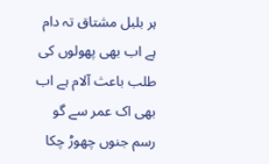ہر بلبل مشتاق تہ دام ہے اب بھی پھولوں کی طلب باعث آلام ہے اب بھی اک عمر سے گو رسم جنوں چھوڑ چکا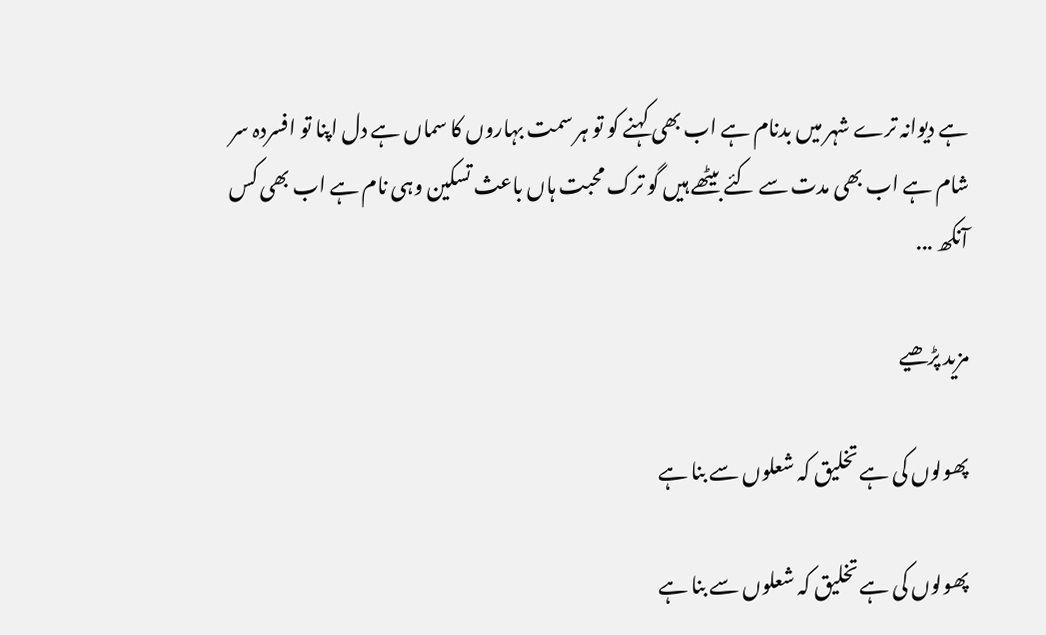ہے دیوانہ ترے شہر میں بدنام ہے اب بھی کہنے کو تو ہر سمت بہاروں کا سماں ہے دل اپنا تو افسردہ سر شام ہے اب بھی مدت سے کئے بیٹھے ہیں گو ترک محبت ہاں باعث تسکین وہی نام ہے اب بھی کس آنکھ ...

مزید پڑھیے

پھولوں کی ہے تخلیق کہ شعلوں سے بنا ہے

پھولوں کی ہے تخلیق کہ شعلوں سے بنا ہے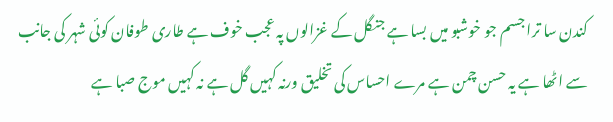کندن سا ترا جسم جو خوشبو میں بسا ہے جنگل کے غزالوں پہ عجب خوف ہے طاری طوفان کوئی شہر کی جانب سے اٹھا ہے یہ حسن چمن ہے مرے احساس کی تخلیق ورنہ کہیں گل ہے نہ کہیں موج صبا ہے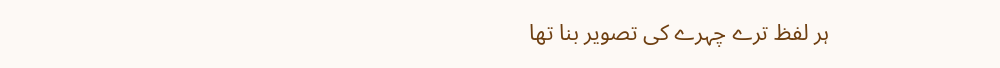ہر لفظ ترے چہرے کی تصویر بنا تھا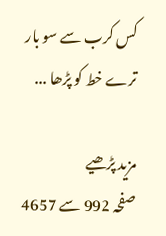کس کرب سے سو بار ترے خط کو پڑھا ...

مزید پڑھیے
صفحہ 992 سے 4657